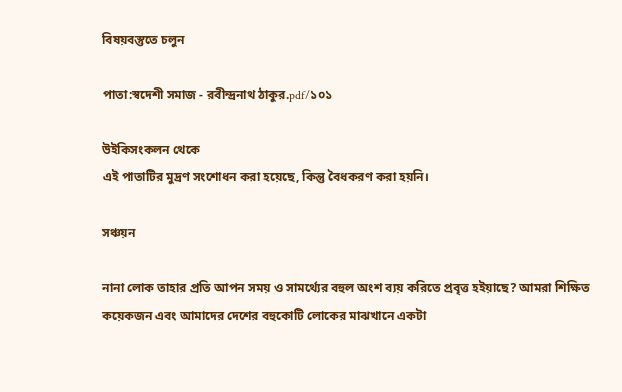বিষয়বস্তুতে চলুন

পাতা:স্বদেশী সমাজ - রবীন্দ্রনাথ ঠাকুর.pdf/১০১

উইকিসংকলন থেকে
এই পাতাটির মুদ্রণ সংশোধন করা হয়েছে, কিন্তু বৈধকরণ করা হয়নি।

সঞ্চয়ন

নানা লোক তাহার প্রতি আপন সময় ও সামর্থ্যের বহুল অংশ ব্যয় করিতে প্রবৃত্ত হইয়াছে? আমরা শিক্ষিত কয়েকজন এবং আমাদের দেশের বহুকোটি লোকের মাঝখানে একটা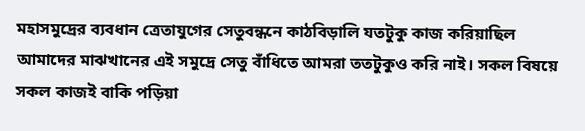মহাসমুদ্রের ব্যবধান ত্রেতাযুগের সেতুবন্ধনে কাঠবিড়ালি যতটুকু কাজ করিয়াছিল আমাদের মাঝখানের এই সমুদ্রে সেতু বাঁধিতে আমরা ততটুকুও করি নাই। সকল বিষয়ে সকল কাজই বাকি পড়িয়া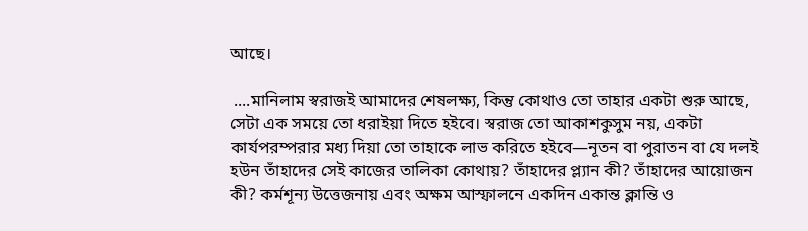আছে।

 ....মানিলাম স্বরাজই আমাদের শেষলক্ষ্য, কিন্তু কোথাও তো তাহার একটা শুরু আছে, সেটা এক সময়ে তো ধরাইয়া দিতে হইবে। স্বরাজ তো আকাশকুসুম নয়, একটা কার্যপরম্পরার মধ্য দিয়া তো তাহাকে লাভ করিতে হইবে—নূতন বা পুরাতন বা যে দলই হউন তাঁহাদের সেই কাজের তালিকা কোথায়? তাঁহাদের প্ল্যান কী? তাঁহাদের আয়োজন কী? কর্মশূন্য উত্তেজনায় এবং অক্ষম আস্ফালনে একদিন একান্ত ক্লান্তি ও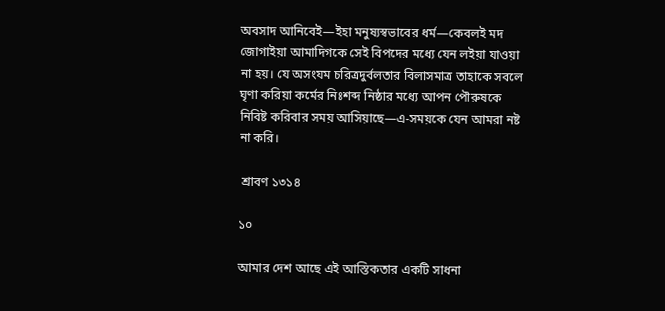অবসাদ আনিবেই—ইহা মনুষ্যস্বভাবের ধর্ম—কেবলই মদ জোগাইয়া আমাদিগকে সেই বিপদের মধ্যে যেন লইয়া যাওয়া না হয়। যে অসংযম চরিত্রদুর্বলতার বিলাসমাত্র তাহাকে সবলে ঘৃণা করিয়া কর্মের নিঃশব্দ নিষ্ঠার মধ্যে আপন পৌরুষকে নিবিষ্ট করিবার সময় আসিয়াছে—এ-সময়কে যেন আমরা নষ্ট না করি।

 শ্রাবণ ১৩১৪

১০

আমার দেশ আছে এই আস্তিকতার একটি সাধনা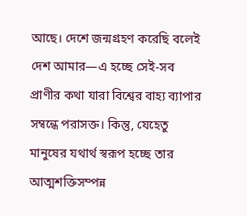আছে। দেশে জন্মগ্রহণ করেছি বলেই দেশ আমার—এ হচ্ছে সেই-সব প্রাণীর কথা যারা বিশ্বের বাহ্য ব্যাপার সম্বন্ধে পরাসক্ত। কিন্তু, যেহেতু মানুষের যথার্থ স্বরূপ হচ্ছে তার আত্মশক্তিসম্পন্ন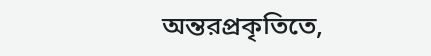অন্তরপ্রকৃতিতে,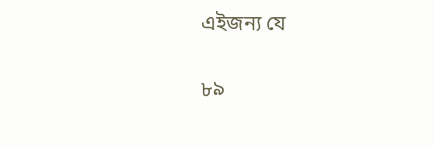এইজন্য যে

৮৯